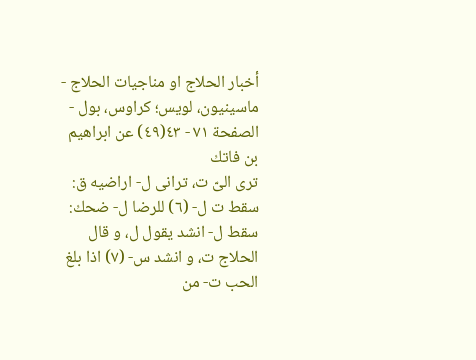أخبار الحلاج او مناجيات الحلاج - ماسينيون، لويس؛ كراوس، بول - الصفحة ٧١ - ٤٣(٤٩) عن ابراهيم بن فاتك
ترى الىّ ت، ترانى ل- اراضيه ق: سقط ت ل- (٦) للرضا ل- ضحك: سقط ل- انشد يقول ل، و قال الحلاج ت، و انشد س- (٧) اذا بلغ الحب ت- من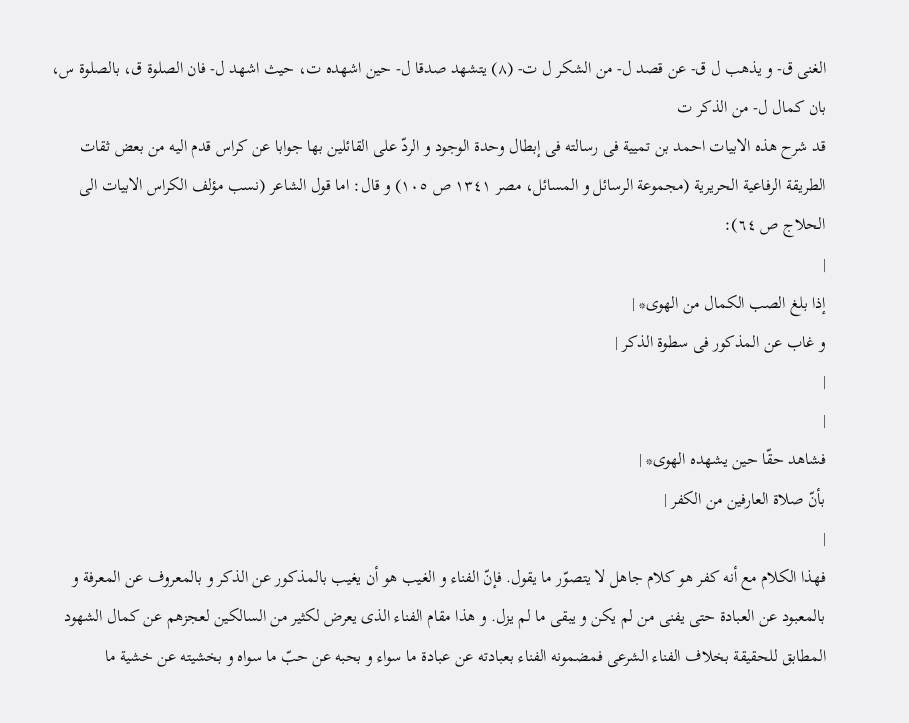الغنى ق- و يذهب ل ق- عن قصد ل- من الشكر ل ت- (٨) يتشهد صدقا ل- حين اشهده ت، حيث اشهد ل- فان الصلوة ق، بالصلوة س، بان كمال ل- من الذكر ت
قد شرح هذه الابيات احمد بن تميية فى رسالته فى إبطال وحدة الوجود و الردّ على القائلين بها جوابا عن كراس قدم اليه من بعض ثقات الطريقة الرفاعية الحريرية (مجموعة الرسائل و المسائل، مصر ١٣٤١ ص ١٠٥) و قال: اما قول الشاعر (نسب مؤلف الكراس الابيات الى الحلاج ص ٦٤):
|
إذا بلغ الصب الكمال من الهوى* |
و غاب عن المذكور فى سطوة الذكر |
|
|
فشاهد حقّا حين يشهده الهوى* |
بأنّ صلاة العارفين من الكفر |
|
فهذا الكلام مع أنه كفر هو كلام جاهل لا يتصوّر ما يقول. فإنّ الفناء و الغيب هو أن يغيب بالمذكور عن الذكر و بالمعروف عن المعرفة و بالمعبود عن العبادة حتى يفنى من لم يكن و يبقى ما لم يزل. و هذا مقام الفناء الذى يعرض لكثير من السالكين لعجزهم عن كمال الشهود المطابق للحقيقة بخلاف الفناء الشرعى فمضمونه الفناء بعبادته عن عبادة ما سواء و بحبه عن حبّ ما سواه و بخشيته عن خشية ما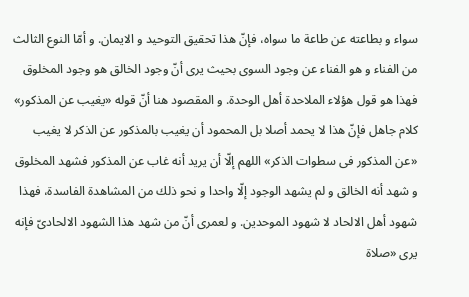سواء و بطاعته عن طاعة ما سواه، فإنّ هذا تحقيق التوحيد و الايمان. و أمّا النوع الثالث من الفناء و هو الفناء عن وجود السوى بحيث يرى أنّ وجود الخالق هو وجود المخلوق فهذا هو قول هؤلاء الملاحدة أهل الوحدة. و المقصود هنا أنّ قوله «يغيب عن المذكور» كلام جاهل فإنّ هذا لا يحمد أصلا بل المحمود أن يغيب بالمذكور عن الذكر لا يغيب «عن المذكور فى سطوات الذكر» اللهم إلّا أن يريد أنه غاب عن المذكور فشهد المخلوق و شهد أنه الخالق و لم يشهد الوجود إلّا واحدا و نحو ذلك من المشاهدة الفاسدة، فهذا شهود أهل الالحاد لا شهود الموحدين. و لعمرى أنّ من شهد هذا الشهود الالحادىّ فإنه يرى «صلاة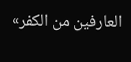العارفين من الكفر»